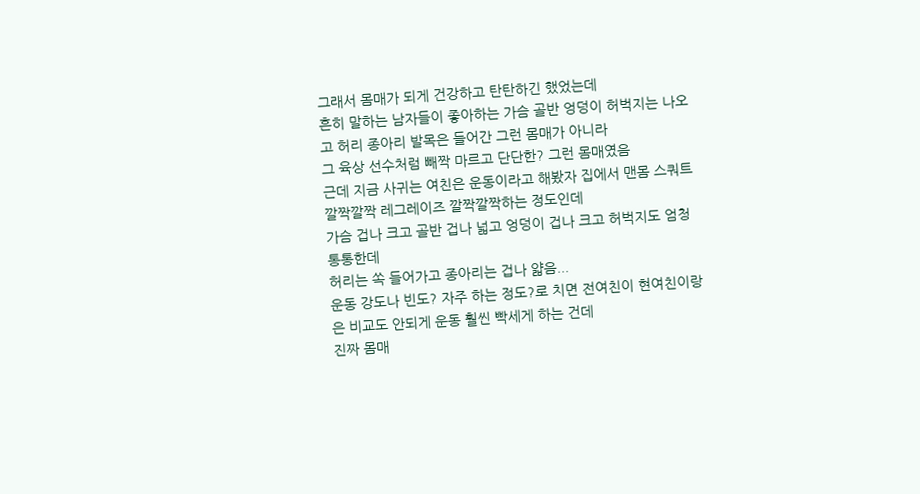그래서 몸매가 되게 건강하고 탄탄하긴 했었는데
흔히 말하는 남자들이 좋아하는 가슴 골반 엉덩이 허벅지는 나오고 허리 종아리 발목은 들어간 그런 몸매가 아니라
그 육상 선수처럼 빼짝 마르고 단단한? 그런 몸매였음
근데 지금 사귀는 여친은 운동이라고 해봤자 집에서 맨몸 스쿼트 깔짝깔짝 레그레이즈 깔짝깔짝하는 정도인데
가슴 겁나 크고 골반 겁나 넓고 엉덩이 겁나 크고 허벅지도 엄청 통통한데
허리는 쏙 들어가고 종아리는 겁나 얇음...
운동 강도나 빈도? 자주 하는 정도?로 치면 전여친이 현여친이랑은 비교도 안되게 운동 훨씬 빡세게 하는 건데
진짜 몸매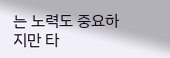는 노력도 중요하지만 타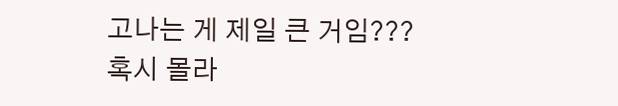고나는 게 제일 큰 거임???
혹시 몰라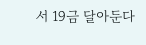서 19금 달아둔다